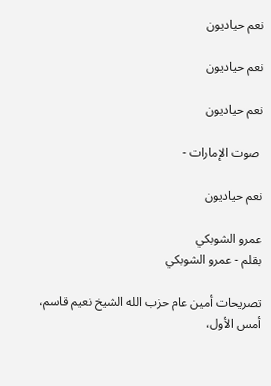نعم حياديون

نعم حياديون

نعم حياديون

 صوت الإمارات -

نعم حياديون

عمرو الشوبكي
بقلم - عمرو الشوبكي

تصريحات أمين عام حزب الله الشيخ نعيم قاسم، أمس الأول،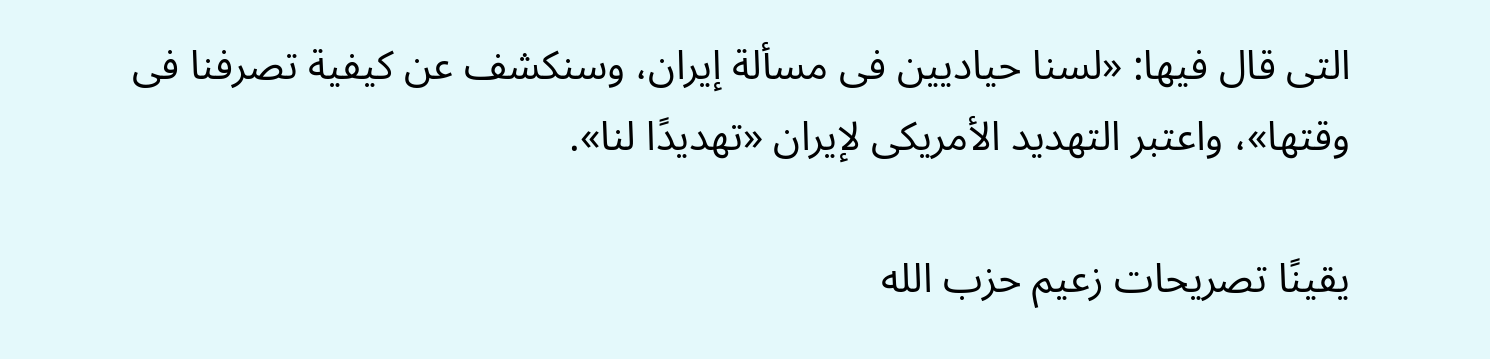التى قال فيها: «لسنا حياديين فى مسألة إيران، وسنكشف عن كيفية تصرفنا فى وقتها»، واعتبر التهديد الأمريكى لإيران «تهديدًا لنا».

يقينًا تصريحات زعيم حزب الله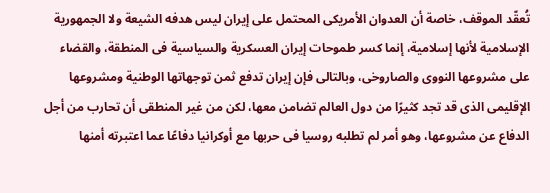تُعقّد الموقف، خاصة أن العدوان الأمريكى المحتمل على إيران ليس هدفه الشيعة ولا الجمهورية الإسلامية لأنها إسلامية، إنما كسر طموحات إيران العسكرية والسياسية فى المنطقة، والقضاء على مشروعها النووى والصاروخى، وبالتالى فإن إيران تدفع ثمن توجهاتها الوطنية ومشروعها الإقليمى الذى قد تجد كثيرًا من دول العالم تضامن معها، لكن من غير المنطقى أن تحارب من أجل الدفاع عن مشروعها، وهو أمر لم تطلبه روسيا فى حربها مع أوكرانيا دفاعًا عما اعتبرته أمنها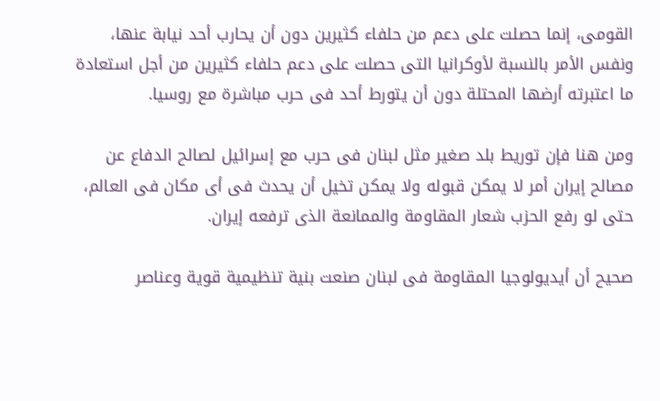القومى، إنما حصلت على دعم من حلفاء كثيرين دون أن يحارب أحد نيابة عنها، ونفس الأمر بالنسبة لأوكرانيا التى حصلت على دعم حلفاء كثيرين من أجل استعادة ما اعتبرته أرضها المحتلة دون أن يتورط أحد فى حرب مباشرة مع روسيا.

ومن هنا فإن توريط بلد صغير مثل لبنان فى حرب مع إسرائيل لصالح الدفاع عن مصالح إيران أمر لا يمكن قبوله ولا يمكن تخيل أن يحدث فى أى مكان فى العالم، حتى لو رفع الحزب شعار المقاومة والممانعة الذى ترفعه إيران.

صحيح أن أيديولوجيا المقاومة فى لبنان صنعت بنية تنظيمية قوية وعناصر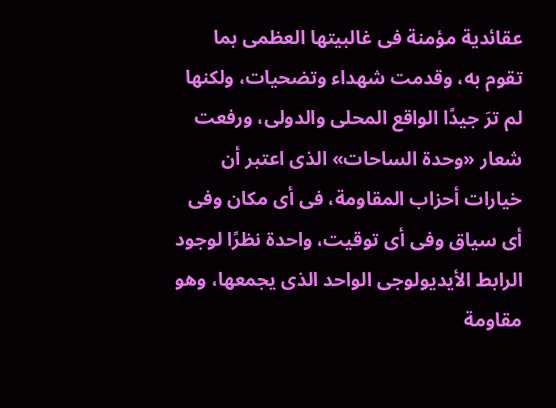عقائدية مؤمنة فى غالبيتها العظمى بما تقوم به، وقدمت شهداء وتضحيات، ولكنها لم ترَ جيدًا الواقع المحلى والدولى، ورفعت شعار «وحدة الساحات» الذى اعتبر أن خيارات أحزاب المقاومة، فى أى مكان وفى أى سياق وفى أى توقيت، واحدة نظرًا لوجود الرابط الأيديولوجى الواحد الذى يجمعها، وهو مقاومة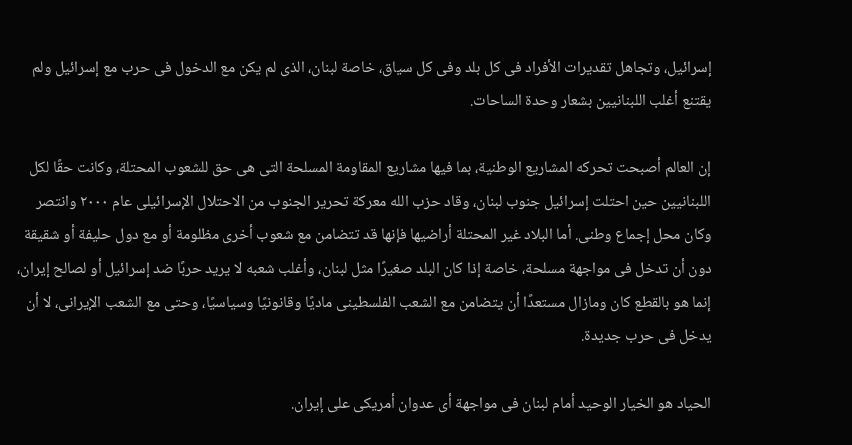إسرائيل، وتجاهل تقديرات الأفراد فى كل بلد وفى كل سياق، خاصة لبنان، الذى لم يكن مع الدخول فى حرب مع إسرائيل ولم يقتنع أغلب اللبنانيين بشعار وحدة الساحات.

إن العالم أصبحت تحركه المشاريع الوطنية، بما فيها مشاريع المقاومة المسلحة التى هى حق للشعوب المحتلة، وكانت حقًا لكل اللبنانيين حين احتلت إسرائيل جنوب لبنان، وقاد حزب الله معركة تحرير الجنوب من الاحتلال الإسرائيلى عام ٢٠٠٠ وانتصر وكان محل إجماع وطنى. أما البلاد غير المحتلة أراضيها فإنها قد تتضامن مع شعوب أخرى مظلومة أو مع دول حليفة أو شقيقة دون أن تدخل فى مواجهة مسلحة، خاصة إذا كان البلد صغيرًا مثل لبنان، وأغلب شعبه لا يريد حربًا ضد إسرائيل أو لصالح إيران، إنما هو بالقطع كان ومازال مستعدًا أن يتضامن مع الشعب الفلسطينى ماديًا وقانونيًا وسياسيًا، وحتى مع الشعب الإيرانى، لا أن يدخل فى حرب جديدة.

الحياد هو الخيار الوحيد أمام لبنان فى مواجهة أى عدوان أمريكى على إيران.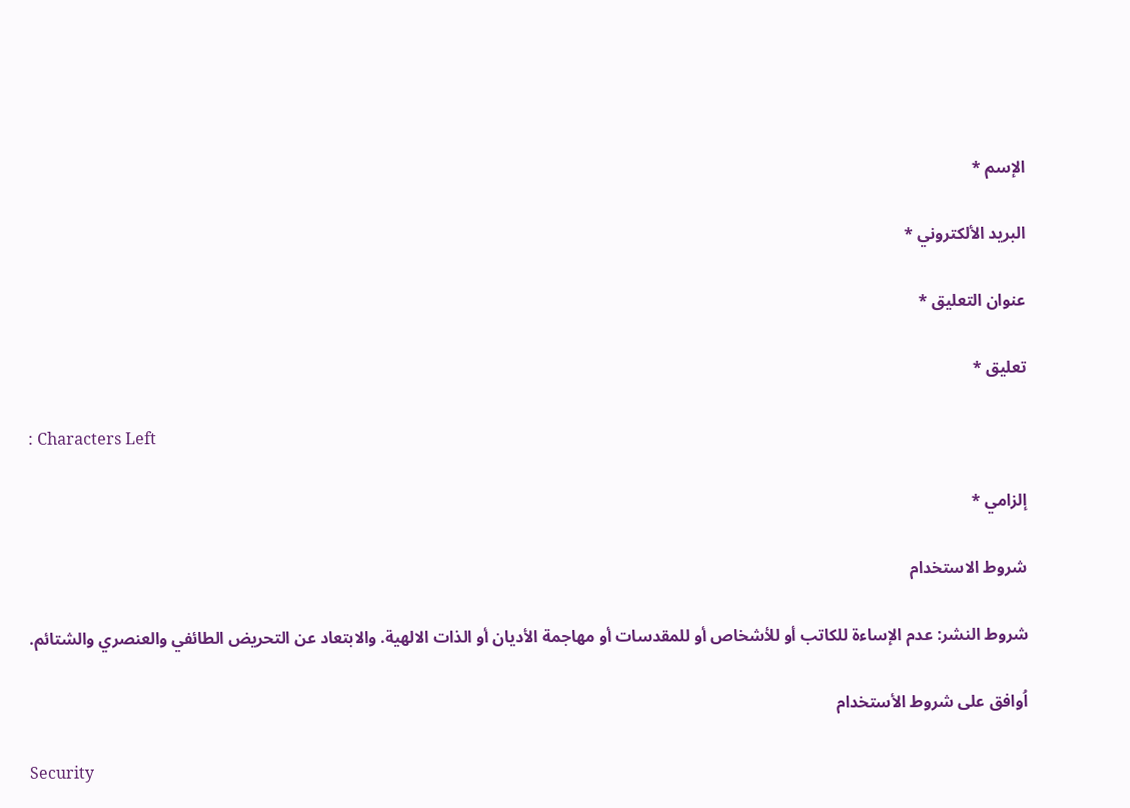الإسم *

البريد الألكتروني *

عنوان التعليق *

تعليق *

: Characters Left

إلزامي *

شروط الاستخدام

شروط النشر: عدم الإساءة للكاتب أو للأشخاص أو للمقدسات أو مهاجمة الأديان أو الذات الالهية. والابتعاد عن التحريض الطائفي والعنصري والشتائم.

اُوافق على شروط الأستخدام

Security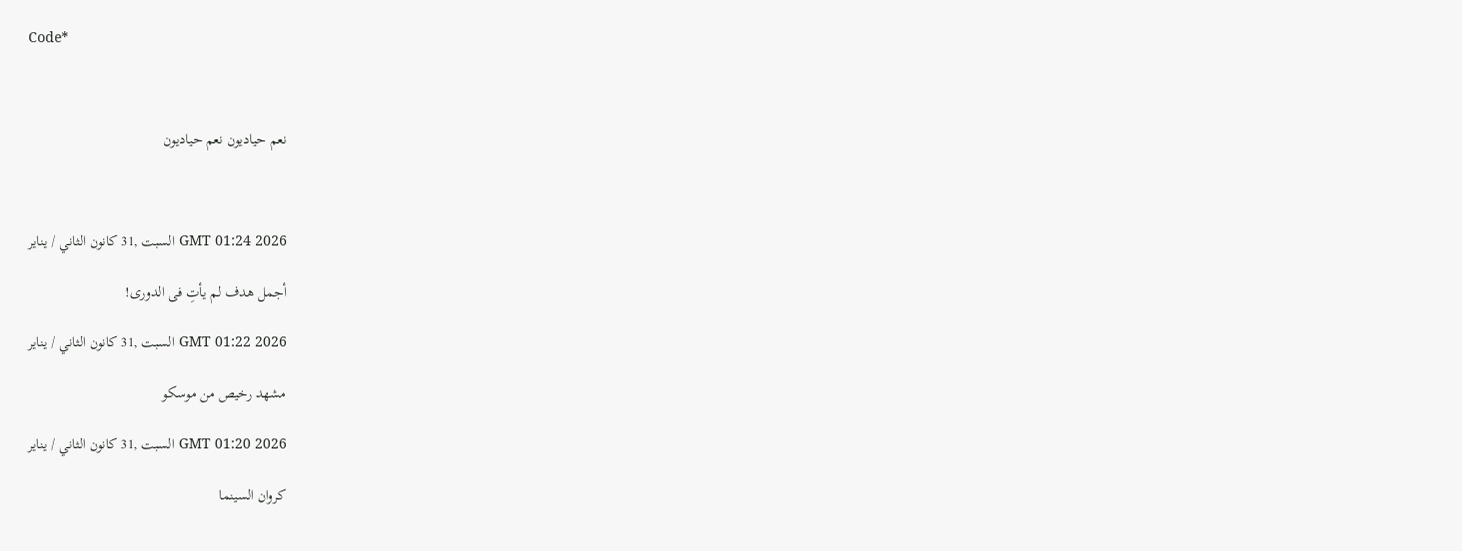Code*



نعم حياديون نعم حياديون



GMT 01:24 2026 السبت ,31 كانون الثاني / يناير

أجمل هدف لم يأتِ فى الدورى!

GMT 01:22 2026 السبت ,31 كانون الثاني / يناير

مشهد رخيص من موسكو

GMT 01:20 2026 السبت ,31 كانون الثاني / يناير

كروان السينما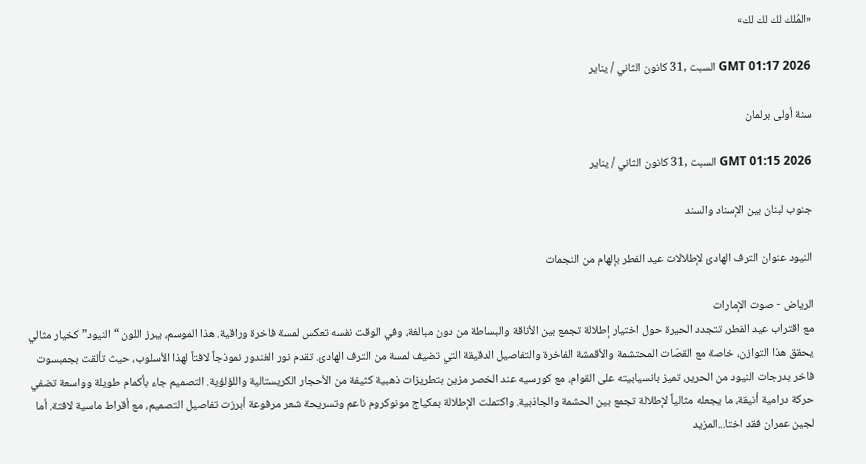«المُلك لك لك لك»

GMT 01:17 2026 السبت ,31 كانون الثاني / يناير

سنة أولى برلمان

GMT 01:15 2026 السبت ,31 كانون الثاني / يناير

جنوب لبنان بين الإسناد والسند

النيود عنوان الترف الهادئ لإطلالات عيد الفطر بإلهام من النجمات

الرياض - صوت الإمارات
مع اقتراب عيد الفطر، تتجدد الحيرة حول اختيار إطلالة تجمع بين الأناقة والبساطة من دون مبالغة، وفي الوقت نفسه تعكس لمسة فاخرة وراقية. هذا الموسم، يبرز اللون “النيود” كخيار مثالي يحقق هذا التوازن، خاصة مع القصّات المحتشمة والأقمشة الفاخرة والتفاصيل الدقيقة التي تضيف لمسة من الترف الهادئ. تقدم نور الغندور نموذجاً لافتاً لهذا الأسلوب، حيث تألقت بجمبسوت فاخر بدرجات النيود من الحرير، تميز بانسيابيته على القوام، مع كورسيه عند الخصر مزين بتطريزات ذهبية كثيفة من الأحجار الكريستالية واللؤلؤية. التصميم جاء بأكمام طويلة وواسعة تضفي حركة درامية أنيقة، ما يجعله مثالياً لإطلالة تجمع بين الحشمة والجاذبية. واكتملت الإطلالة بمكياج مونوكروم ناعم وتسريحة شعر مرفوعة أبرزت تفاصيل التصميم، مع أقراط ماسية لافتة. أما لجين عمران فقد اختا...المزيد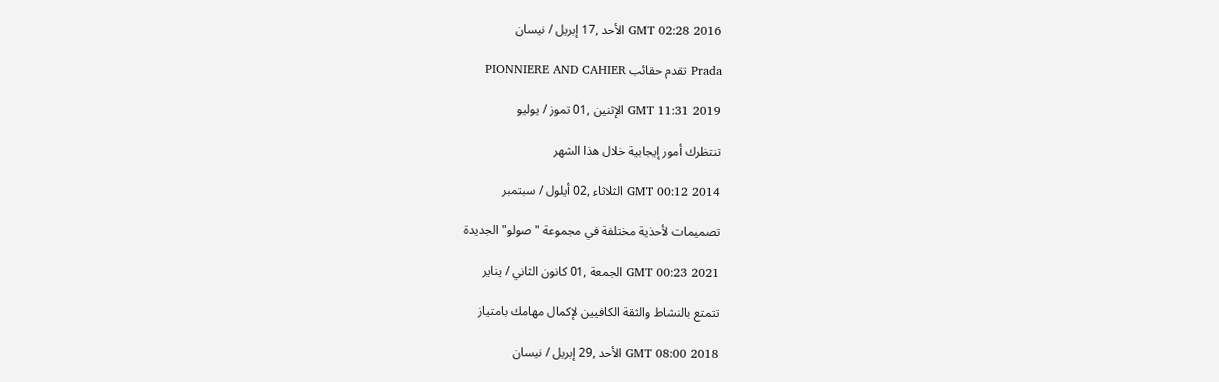GMT 02:28 2016 الأحد ,17 إبريل / نيسان

Prada تقدم حقائب PIONNIERE AND CAHIER

GMT 11:31 2019 الإثنين ,01 تموز / يوليو

تنتظرك أمور إيجابية خلال هذا الشهر

GMT 00:12 2014 الثلاثاء ,02 أيلول / سبتمبر

تصميمات لأحذية مختلفة في مجموعة "صولو" الجديدة

GMT 00:23 2021 الجمعة ,01 كانون الثاني / يناير

تتمتع بالنشاط والثقة الكافيين لإكمال مهامك بامتياز

GMT 08:00 2018 الأحد ,29 إبريل / نيسان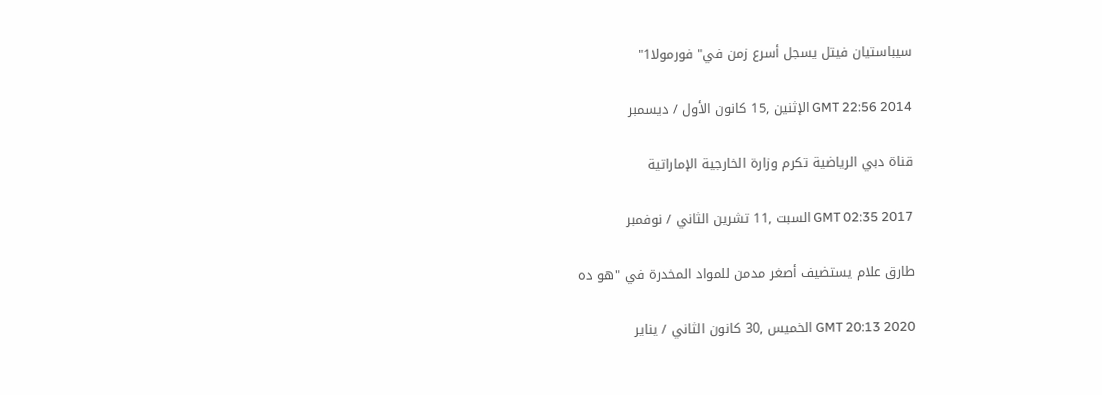سيباستيان فيتل يسجل أسرع زمن في" فورمولا1"

GMT 22:56 2014 الإثنين ,15 كانون الأول / ديسمبر

قناة دبي الرياضية تكرم وزارة الخارجية الإماراتية

GMT 02:35 2017 السبت ,11 تشرين الثاني / نوفمبر

طارق علام يستضيف أصغر مدمن للمواد المخدرة في "هو ده

GMT 20:13 2020 الخميس ,30 كانون الثاني / يناير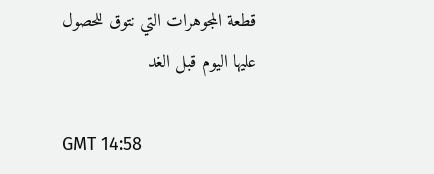قطعة المجوهرات التي نتوق للحصول عليها اليوم قبل الغد

GMT 14:58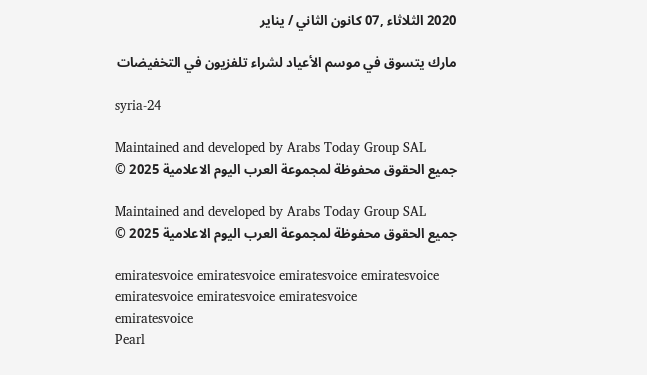2020 الثلاثاء ,07 كانون الثاني / يناير

مارك يتسوق في موسم الأعياد لشراء تلفزيون في التخفيضات

syria-24

Maintained and developed by Arabs Today Group SAL
جميع الحقوق محفوظة لمجموعة العرب اليوم الاعلامية 2025 ©

Maintained and developed by Arabs Today Group SAL
جميع الحقوق محفوظة لمجموعة العرب اليوم الاعلامية 2025 ©

emiratesvoice emiratesvoice emiratesvoice emiratesvoice
emiratesvoice emiratesvoice emiratesvoice
emiratesvoice
Pearl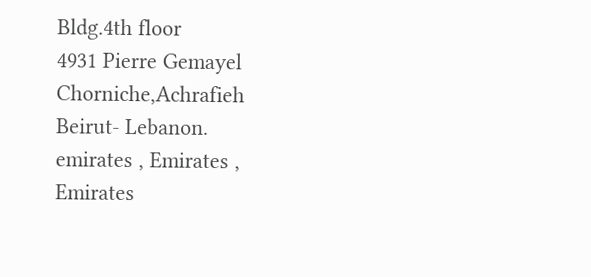Bldg.4th floor
4931 Pierre Gemayel Chorniche,Achrafieh
Beirut- Lebanon.
emirates , Emirates , Emirates